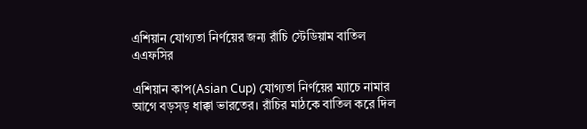এশিয়ান যোগ্যতা নির্ণয়ের জন্য রাঁচি স্টেডিয়াম বাতিল এএফসির

এশিয়ান কাপ(Asian Cup) যোগ্যতা নির্ণয়ের ম্যাচে নামার আগে বড়সড় ধাক্কা ভারতের। রাঁচির মাঠকে বাতিল করে দিল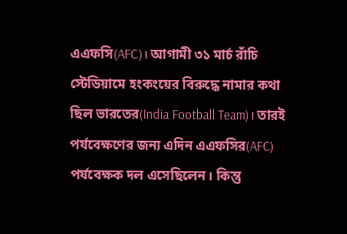এএফসি(AFC)। আগামী ৩১ মার্চ রাঁচি স্টেডিয়ামে হংকংয়ের বিরুদ্ধে নামার কথা ছিল ভারতের(India Football Team)। তারই পর্যবেক্ষণের জন্য এদিন এএফসির(AFC) পর্যবেক্ষক দল এসেছিলেন। কিন্তু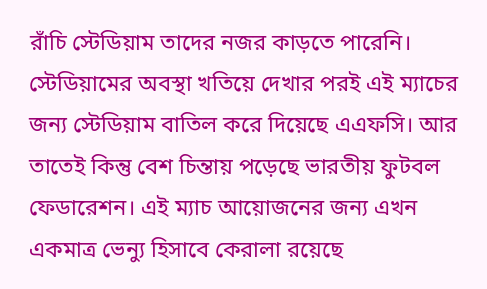রাঁচি স্টেডিয়াম তাদের নজর কাড়তে পারেনি। স্টেডিয়ামের অবস্থা খতিয়ে দেখার পরই এই ম্যাচের জন্য স্টেডিয়াম বাতিল করে দিয়েছে এএফসি। আর তাতেই কিন্তু বেশ চিন্তায় পড়েছে ভারতীয় ফুটবল ফেডারেশন। এই ম্যাচ আয়োজনের জন্য এখন একমাত্র ভেন্যু হিসাবে কেরালা রয়েছে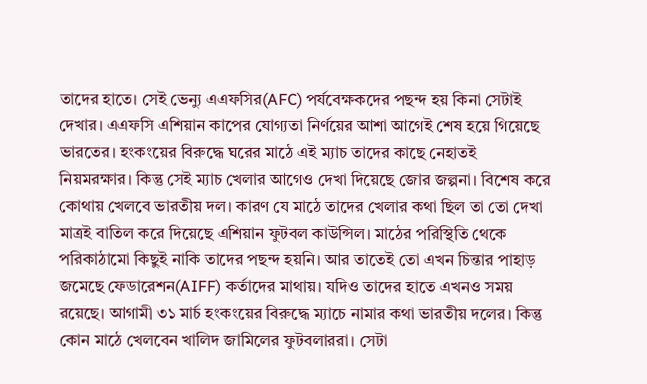তাদের হাতে। সেই ভেন্যু এএফসির(AFC) পর্যবেক্ষকদের পছন্দ হয় কিনা সেটাই দেখার। এএফসি এশিয়ান কাপের যোগ্যতা নির্ণয়ের আশা আগেই শেষ হয়ে গিয়েছে ভারতের। হংকংয়ের বিরুদ্ধে ঘরের মাঠে এই ম্যাচ তাদের কাছে নেহাতই নিয়মরক্ষার। কিন্তু সেই ম্যাচ খেলার আগেও দেখা দিয়েছে জোর জল্পনা। বিশেষ করে কোথায় খেলবে ভারতীয় দল। কারণ যে মাঠে তাদের খেলার কথা ছিল তা তো দেখা মাত্রই বাতিল করে দিয়েছে এশিয়ান ফুটবল কাউন্সিল। মাঠের পরিস্থিতি থেকে পরিকাঠামো কিছুই নাকি তাদের পছন্দ হয়নি। আর তাতেই তো এখন চিন্তার পাহাড় জমেছে ফেডারেশন(AIFF) কর্তাদের মাথায়। যদিও তাদের হাতে এখনও সময় রয়েছে। আগামী ৩১ মার্চ হংকংয়ের বিরুদ্ধে ম্যাচে নামার কথা ভারতীয় দলের। কিন্তু কোন মাঠে খেলবেন খালিদ জামিলের ফুটবলাররা। সেটা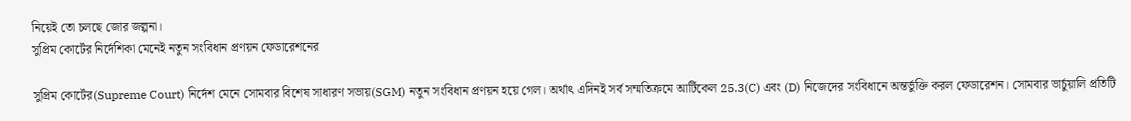নিয়েই তো চলছে জোর জল্পনা।
সুপ্রিম কোর্টের নির্দেশিকা মেনেই নতুন সংবিধান প্রণয়ন ফেডারেশনের

সুপ্রিম কোর্টের(Supreme Court) নির্দেশ মেনে সোমবার বিশেষ সাধারণ সভায়(SGM) নতুন সংবিধান প্রণয়ন হয়ে গেল। অর্থাৎ এদিনই সর্ব সম্মতিক্রমে আর্টিকেল 25.3(C) এবং (D) নিজেদের সংবিধানে অন্তর্ভুক্তি করল ফেডারেশন। সোমবার ভার্চুয়ালি প্রতিটি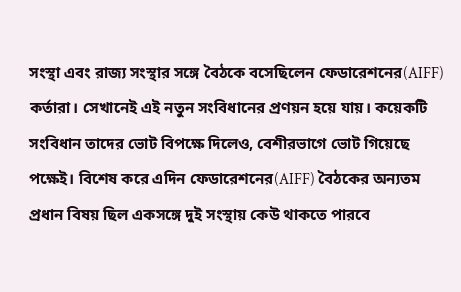সংস্থা এবং রাজ্য সংস্থার সঙ্গে বৈঠকে বসেছিলেন ফেডারেশনের(AIFF) কর্তারা। সেখানেই এই নতুন সংবিধানের প্রণয়ন হয়ে যায়। কয়েকটি সংবিধান তাদের ভোট বিপক্ষে দিলেও, বেশীরভাগে ভোট গিয়েছে পক্ষেই। বিশেষ করে এদিন ফেডারেশনের(AIFF) বৈঠকের অন্যতম প্রধান বিষয় ছিল একসঙ্গে দুই সংস্থায় কেউ থাকতে পারবে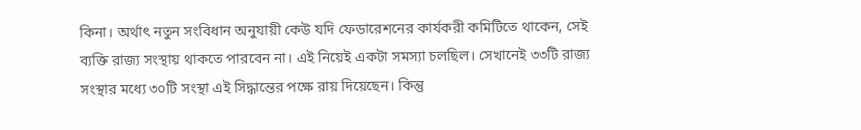কিনা। অর্থাৎ নতুন সংবিধান অনুযায়ী কেউ যদি ফেডারেশনের কার্যকরী কমিটিতে থাকেন, সেই ব্যক্তি রাজ্য সংস্থায় থাকতে পারবেন না। এই নিয়েই একটা সমস্যা চলছিল। সেখানেই ৩৩টি রাজ্য সংস্থার মধ্যে ৩০টি সংস্থা এই সিদ্ধান্তের পক্ষে রায় দিয়েছেন। কিন্তু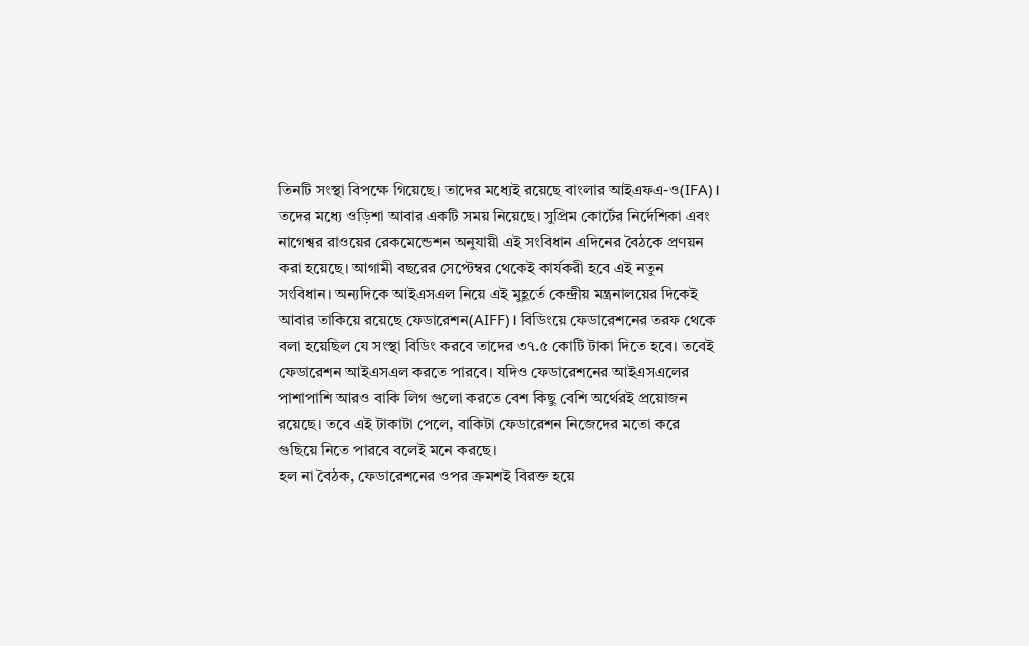তিনটি সংস্থা বিপক্ষে গিয়েছে। তাদের মধ্যেই রয়েছে বাংলার আইএফএ-ও(IFA)। তদের মধ্যে ওড়িশা আবার একটি সময় নিয়েছে। সুপ্রিম কোর্টের নির্দেশিকা এবং নাগেশ্বর রাওয়ের রেকমেন্ডেশন অনুযায়ী এই সংবিধান এদিনের বৈঠকে প্রণয়ন করা হয়েছে। আগামী বছরের সেপ্টেম্বর থেকেই কার্যকরী হবে এই নতুন সংবিধান। অন্যদিকে আইএসএল নিয়ে এই মুহূর্তে কেন্দ্রীয় মন্ত্রনালয়ের দিকেই আবার তাকিয়ে রয়েছে ফেডারেশন(AIFF)। বিডিংয়ে ফেডারেশনের তরফ থেকে বলা হয়েছিল যে সংস্থা বিডিং করবে তাদের ৩৭.৫ কোটি টাকা দিতে হবে। তবেই ফেডারেশন আইএসএল করতে পারবে। যদিও ফেডারেশনের আইএসএলের পাশাপাশি আরও বাকি লিগ গুলো করতে বেশ কিছু বেশি অর্থেরই প্রয়োজন রয়েছে। তবে এই টাকাটা পেলে, বাকিটা ফেডারেশন নিজেদের মতো করে গুছিয়ে নিতে পারবে বলেই মনে করছে।
হল না বৈঠক, ফেডারেশনের ওপর ক্রমশই বিরক্ত হয়ে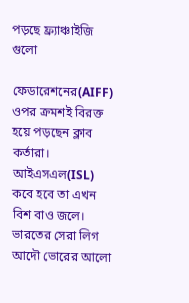পড়ছে ফ্র্যাঞ্চাইজি গুলো

ফেডারেশনের(AIFF) ওপর ক্রমশই বিরক্ত হয়ে পড়ছেন ক্লাব কর্তারা। আইএসএল(ISL) কবে হবে তা এখন বিশ বাও জলে। ভারতের সেরা লিগ আদৌ ভোরের আলো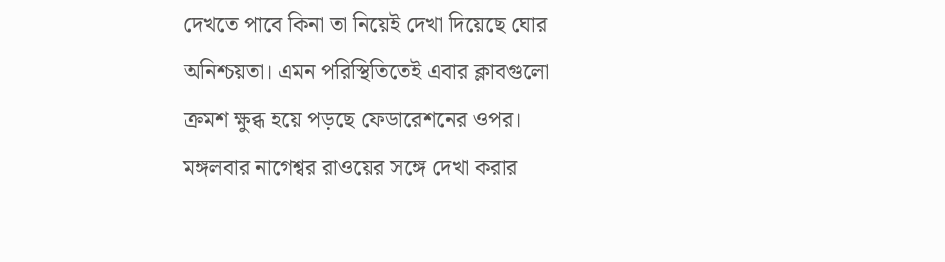দেখতে পাবে কিনা তা নিয়েই দেখা দিয়েছে ঘোর অনিশ্চয়তা। এমন পরিস্থিতিতেই এবার ক্লাবগুলো ক্রমশ ক্ষুব্ধ হয়ে পড়ছে ফেডারেশনের ওপর। মঙ্গলবার নাগেশ্বর রাওয়ের সঙ্গে দেখা করার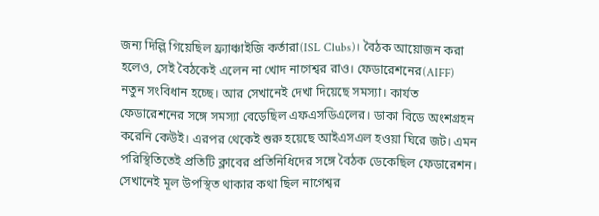জন্য দিল্লি গিয়েছিল ফ্র্যাঞ্চাইজি কর্তারা(ISL Clubs)। বৈঠক আয়োজন করা হলেও, সেই বৈঠকেই এলেন না খোদ নাগেশ্বর রাও। ফেডারেশনের(AIFF) নতুন সংবিধান হচ্ছে। আর সেখানেই দেখা দিয়েছে সমস্যা। কার্যত ফেডারেশনের সঙ্গে সমস্যা বেড়েছিল এফএসডিএলের। ডাকা বিডে অংশগ্রহন করেনি কেউই। এরপর থেকেই শুরু হয়েছে আইএসএল হওয়া ঘিরে জট। এমন পরিস্থিতিতেই প্রতিটি ক্লাবের প্রতিনিধিদের সঙ্গে বৈঠক ডেকেছিল ফেডারেশন। সেখানেই মূল উপস্থিত থাকার কথা ছিল নাগেশ্বর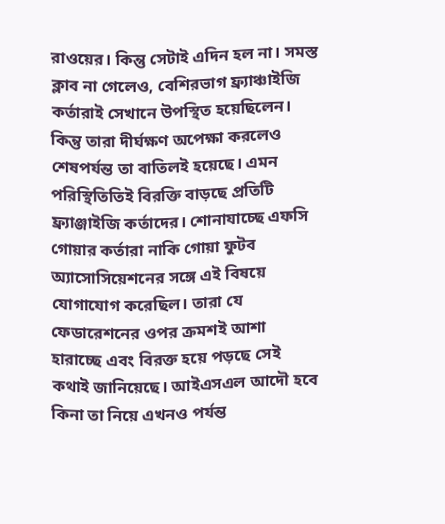রাওয়ের। কিন্তু সেটাই এদিন হল না। সমস্ত ক্লাব না গেলেও, বেশিরভাগ ফ্র্যাঞ্চাইজি কর্তারাই সেখানে উপস্থিত হয়েছিলেন। কিন্তু তারা দীর্ঘক্ষণ অপেক্ষা করলেও শেষপর্যন্ত তা বাতিলই হয়েছে। এমন পরিস্থিতিতিই বিরক্তি বাড়ছে প্রতিটি ফ্র্যাঞ্জাইজি কর্তাদের। শোনাযাচ্ছে এফসি গোয়ার কর্তারা নাকি গোয়া ফুটব অ্যাসোসিয়েশনের সঙ্গে এই বিষয়ে যোগাযোগ করেছিল। তারা যে ফেডারেশনের ওপর ক্রমশই আশা হারাচ্ছে এবং বিরক্ত হয়ে পড়ছে সেই কথাই জানিয়েছে। আইএসএল আদৌ হবে কিনা তা নিয়ে এখনও পর্যন্ত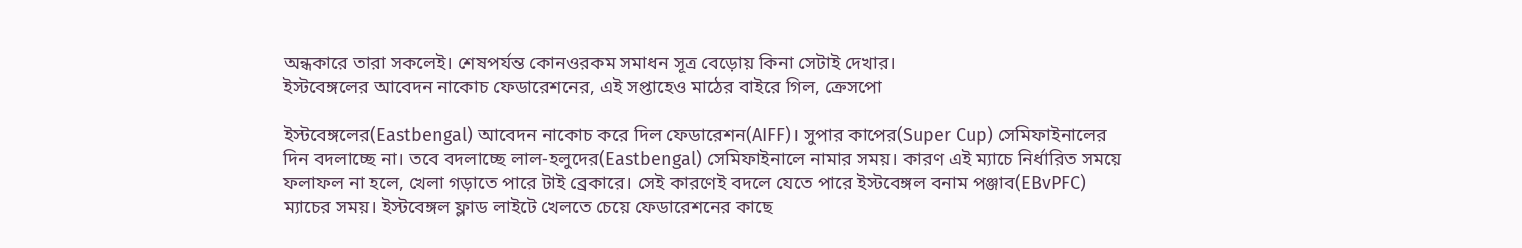অন্ধকারে তারা সকলেই। শেষপর্যন্ত কোনওরকম সমাধন সূত্র বেড়োয় কিনা সেটাই দেখার।
ইস্টবেঙ্গলের আবেদন নাকোচ ফেডারেশনের, এই সপ্তাহেও মাঠের বাইরে গিল, ক্রেসপো

ইস্টবেঙ্গলের(Eastbengal) আবেদন নাকোচ করে দিল ফেডারেশন(AIFF)। সুপার কাপের(Super Cup) সেমিফাইনালের দিন বদলাচ্ছে না। তবে বদলাচ্ছে লাল-হলুদের(Eastbengal) সেমিফাইনালে নামার সময়। কারণ এই ম্যাচে নির্ধারিত সময়ে ফলাফল না হলে, খেলা গড়াতে পারে টাই ব্রেকারে। সেই কারণেই বদলে যেতে পারে ইস্টবেঙ্গল বনাম পঞ্জাব(EBvPFC) ম্যাচের সময়। ইস্টবেঙ্গল ফ্লাড লাইটে খেলতে চেয়ে ফেডারেশনের কাছে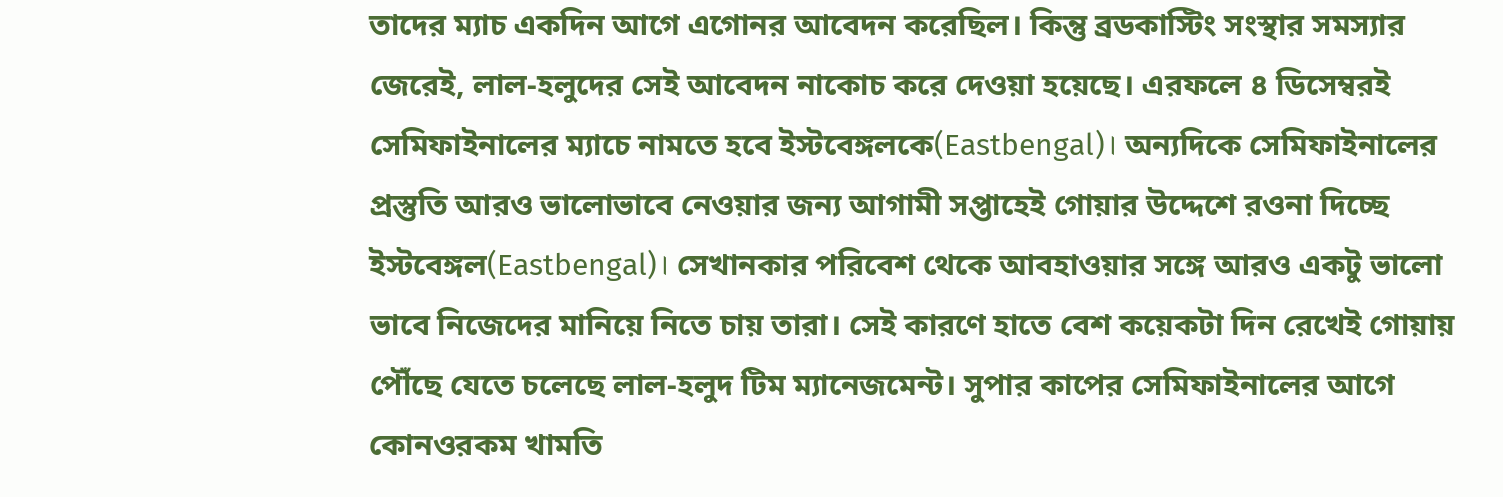তাদের ম্যাচ একদিন আগে এগোনর আবেদন করেছিল। কিন্তু ব্রডকাস্টিং সংস্থার সমস্যার জেরেই, লাল-হলুদের সেই আবেদন নাকোচ করে দেওয়া হয়েছে। এরফলে ৪ ডিসেম্বরই সেমিফাইনালের ম্যাচে নামতে হবে ইস্টবেঙ্গলকে(Eastbengal)। অন্যদিকে সেমিফাইনালের প্রস্তুতি আরও ভালোভাবে নেওয়ার জন্য আগামী সপ্তাহেই গোয়ার উদ্দেশে রওনা দিচ্ছে ইস্টবেঙ্গল(Eastbengal)। সেখানকার পরিবেশ থেকে আবহাওয়ার সঙ্গে আরও একটু ভালো ভাবে নিজেদের মানিয়ে নিতে চায় তারা। সেই কারণে হাতে বেশ কয়েকটা দিন রেখেই গোয়ায় পৌঁছে যেতে চলেছে লাল-হলুদ টিম ম্যানেজমেন্ট। সুপার কাপের সেমিফাইনালের আগে কোনওরকম খামতি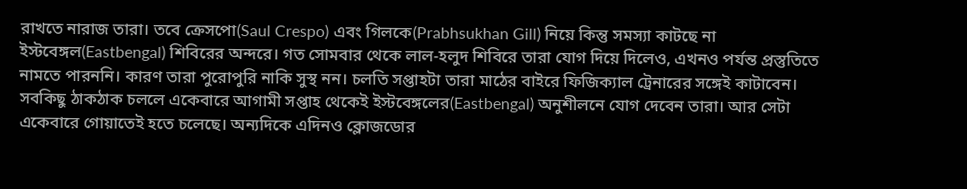রাখতে নারাজ তারা। তবে ক্রেসপো(Saul Crespo) এবং গিলকে(Prabhsukhan Gill) নিয়ে কিন্তু সমস্যা কাটছে না ইস্টবেঙ্গল(Eastbengal) শিবিরের অন্দরে। গত সোমবার থেকে লাল-হলুদ শিবিরে তারা যোগ দিয়ে দিলেও, এখনও পর্যন্ত প্রস্তুতিতে নামতে পারননি। কারণ তারা পুরোপুরি নাকি সুস্থ নন। চলতি সপ্তাহটা তারা মাঠের বাইরে ফিজিক্যাল ট্রেনারের সঙ্গেই কাটাবেন। সবকিছু ঠাকঠাক চললে একেবারে আগামী সপ্তাহ থেকেই ইস্টবেঙ্গলের(Eastbengal) অনুশীলনে যোগ দেবেন তারা। আর সেটা একেবারে গোয়াতেই হতে চলেছে। অন্যদিকে এদিনও ক্লোজডোর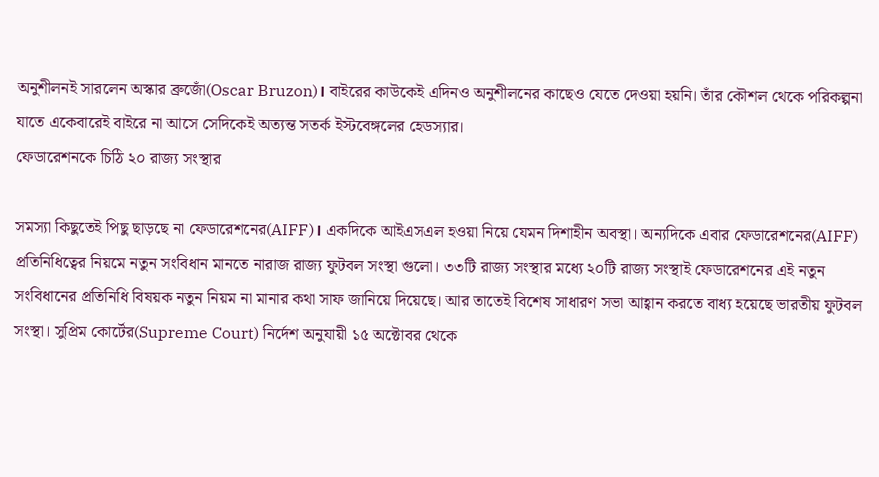অনুশীলনই সারলেন অস্কার ব্রুজোঁ(Oscar Bruzon)। বাইরের কাউকেই এদিনও অনুশীলনের কাছেও যেতে দেওয়া হয়নি। তাঁর কৌশল থেকে পরিকল্পনা যাতে একেবারেই বাইরে না আসে সেদিকেই অত্যন্ত সতর্ক ইস্টবেঙ্গলের হেডস্যার।
ফেডারেশনকে চিঠি ২০ রাজ্য সংস্থার

সমস্যা কিছুতেই পিছু ছাড়ছে না ফেডারেশনের(AIFF)। একদিকে আইএসএল হওয়া নিয়ে যেমন দিশাহীন অবস্থা। অন্যদিকে এবার ফেডারেশনের(AIFF) প্রতিনিধিত্বের নিয়মে নতুন সংবিধান মানতে নারাজ রাজ্য ফুটবল সংস্থা গুলো। ৩৩টি রাজ্য সংস্থার মধ্যে ২০টি রাজ্য সংস্থাই ফেডারেশনের এই নতুন সংবিধানের প্রতিনিধি বিষয়ক নতুন নিয়ম না মানার কথা সাফ জানিয়ে দিয়েছে। আর তাতেই বিশেষ সাধারণ সভা আহ্বান করতে বাধ্য হয়েছে ভারতীয় ফুটবল সংস্থা। সুপ্রিম কোর্টের(Supreme Court) নির্দেশ অনুযায়ী ১৫ অক্টোবর থেকে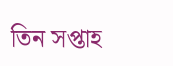তিন সপ্তাহ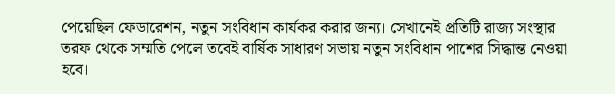পেয়েছিল ফেডারেশন, নতুন সংবিধান কার্যকর করার জন্য। সেখানেই প্রতিটি রাজ্য সংস্থার তরফ থেকে সম্মতি পেলে তবেই বার্ষিক সাধারণ সভায় নতুন সংবিধান পাশের সিদ্ধান্ত নেওয়া হবে।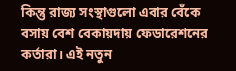কিন্তু রাজ্য সংস্থাগুলো এবার বেঁকে বসায় বেশ বেকায়দায় ফেডারেশনের কর্তারা। এই নতুন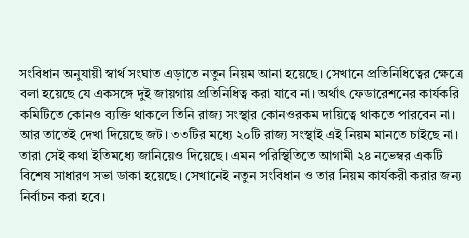সংবিধান অনুযায়ী স্বার্থ সংঘাত এড়াতে নতুন নিয়ম আনা হয়েছে। সেখানে প্রতিনিধিত্বের ক্ষেত্রে বলা হয়েছে যে একসঙ্গে দুই জায়গায় প্রতিনিধিত্ব করা যাবে না। অর্থাৎ ফেডারেশনের কার্যকরি কমিটিতে কোনও ব্যক্তি থাকলে তিনি রাজ্য সংস্থার কোনওরকম দায়িত্বে থাকতে পারবেন না। আর তাতেই দেখা দিয়েছে জট। ৩৩টির মধ্যে ২০টি রাজ্য সংস্থাই এই নিয়ম মানতে চাইছে না। তারা সেই কথা ইতিমধ্যে জানিয়েও দিয়েছে। এমন পরিস্থিতিতে আগামী ২৪ নভেম্বর একটি বিশেষ সাধারণ সভা ডাকা হয়েছে। সেখানেই নতুন সংবিধান ও তার নিয়ম কার্যকরী করার জন্য নির্বাচন করা হবে।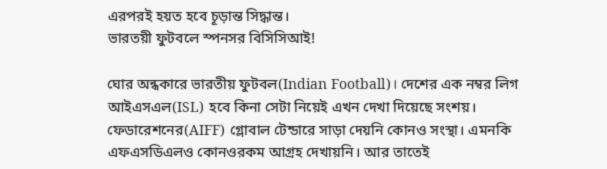এরপরই হয়ত হবে চূড়ান্ত সিদ্ধান্ত।
ভারতয়ী ফুটবলে স্পনসর বিসিসিআই!

ঘোর অন্ধকারে ভারতীয় ফুটবল(Indian Football)। দেশের এক নম্বর লিগ আইএসএল(ISL) হবে কিনা সেটা নিয়েই এখন দেখা দিয়েছে সংশয়। ফেডারেশনের(AIFF) গ্লোবাল টেন্ডারে সাড়া দেয়নি কোনও সংস্থা। এমনকি এফএসডিএলও কোনওরকম আগ্রহ দেখায়নি। আর তাতেই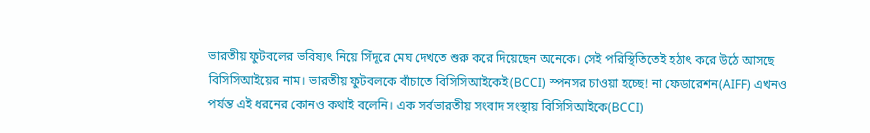ভারতীয় ফুটবলের ভবিষ্যৎ নিয়ে সিঁদূরে মেঘ দেখতে শুরু করে দিয়েছেন অনেকে। সেই পরিস্থিতিতেই হঠাৎ করে উঠে আসছে বিসিসিআইয়ের নাম। ভারতীয় ফুটবলকে বাঁচাতে বিসিসিআইকেই(BCCI) স্পনসর চাওয়া হচ্ছে! না ফেডারেশন(AIFF) এখনও পর্যন্ত এই ধরনের কোনও কথাই বলেনি। এক সর্বভারতীয় সংবাদ সংস্থায় বিসিসিআইকে(BCCI)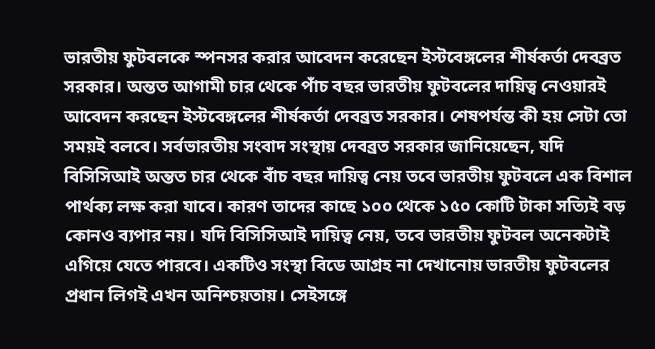ভারতীয় ফুটবলকে স্পনসর করার আবেদন করেছেন ইস্টবেঙ্গলের শীর্ষকর্তা দেবব্রত সরকার। অন্তত আগামী চার থেকে পাঁচ বছর ভারতীয় ফুটবলের দায়িত্ব নেওয়ারই আবেদন করছেন ইস্টবেঙ্গলের শীর্ষকর্তা দেবব্রত সরকার। শেষপর্যন্ত কী হয় সেটা তো সময়ই বলবে। সর্বভারতীয় সংবাদ সংস্থায় দেবব্রত সরকার জানিয়েছেন, যদি বিসিসিআই অন্তত চার থেকে বাঁচ বছর দায়িত্ব নেয় তবে ভারতীয় ফুটবলে এক বিশাল পার্থক্য লক্ষ করা যাবে। কারণ তাদের কাছে ১০০ থেকে ১৫০ কোটি টাকা সত্যিই বড় কোনও ব্যপার নয়। যদি বিসিসিআই দায়িত্ব নেয়, তবে ভারতীয় ফুটবল অনেকটাই এগিয়ে যেতে পারবে। একটিও সংস্থা বিডে আগ্রহ না দেখানোয় ভারতীয় ফুটবলের প্রধান লিগই এখন অনিশ্চয়তায়। সেইসঙ্গে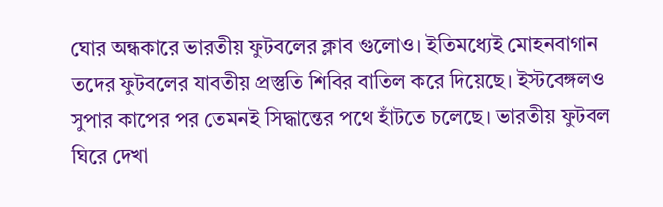ঘোর অন্ধকারে ভারতীয় ফুটবলের ক্লাব গুলোও। ইতিমধ্যেই মোহনবাগান তদের ফুটবলের যাবতীয় প্রস্তুতি শিবির বাতিল করে দিয়েছে। ইস্টবেঙ্গলও সুপার কাপের পর তেমনই সিদ্ধান্তের পথে হাঁটতে চলেছে। ভারতীয় ফুটবল ঘিরে দেখা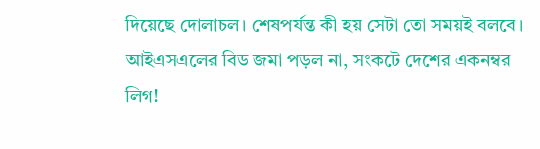দিয়েছে দোলাচল। শেষপর্যন্ত কী হয় সেটা তো সময়ই বলবে।
আইএসএলের বিড জমা পড়ল না, সংকটে দেশের একনম্বর লিগ!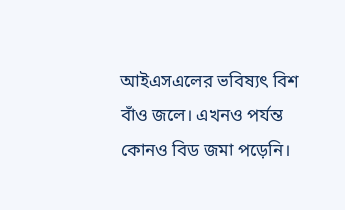আইএসএলের ভবিষ্যৎ বিশ বাঁও জলে। এখনও পর্যন্ত কোনও বিড জমা পড়েনি।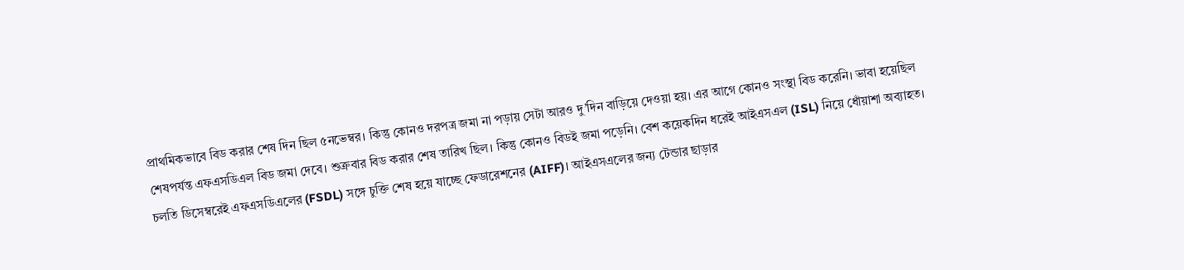প্রাথমিকভাবে বিড করার শেষ দিন ছিল ৫নভেম্বর। কিন্তু কোনও দরপত্র জমা না পড়ায় সেটা আরও দু’দিন বাড়িয়ে দেওয়া হয়। এর আগে কোনও সংস্থা বিড করেনি। ভাবা হয়েছিল শেষপর্যন্ত এফএসডিএল বিড জমা দেবে। শুক্রবার বিড করার শেষ তারিখ ছিল। কিন্তু কোনও বিডই জমা পড়েনি। বেশ কয়েকদিন ধরেই আইএসএল (ISL) নিয়ে ধোঁয়াশা অব্যাহত। চলতি ডিসেম্বরেই এফএসডিএলের (FSDL) সঙ্গে চুক্তি শেষ হয়ে যাচ্ছে ফেডারেশনের (AIFF)। আইএসএলের জন্য টেন্ডার ছাড়ার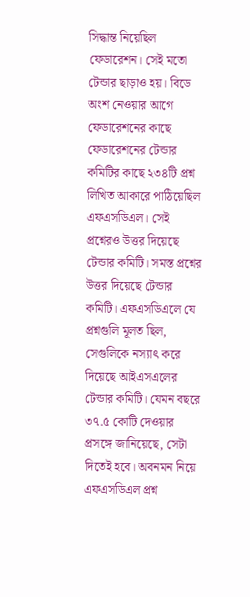সিদ্ধান্ত নিয়েছিল ফেডারেশন। সেই মতো টেন্ডার ছাড়াও হয়। বিডে অংশ নেওয়ার আগে ফেডারেশনের কাছে ফেডারেশনের টেন্ডার কমিটির কাছে ২৩৪টি প্রশ্ন লিখিত আকারে পাঠিয়েছিল এফএসডিএল। সেই প্রশ্নেরও উত্তর দিয়েছে টেন্ডার কমিটি। সমস্ত প্রশ্নের উত্তর দিয়েছে টেন্ডার কমিটি। এফএসডিএলে যে প্রশ্নগুলি মূলত ছিল, সেগুলিকে নস্যাৎ করে দিয়েছে আইএসএলের টেন্ডার কমিটি। যেমন বছরে ৩৭.৫ কোটি দেওয়ার প্রসঙ্গে জানিয়েছে, সেটা দিতেই হবে। অবনমন নিয়ে এফএসডিএল প্রশ্ন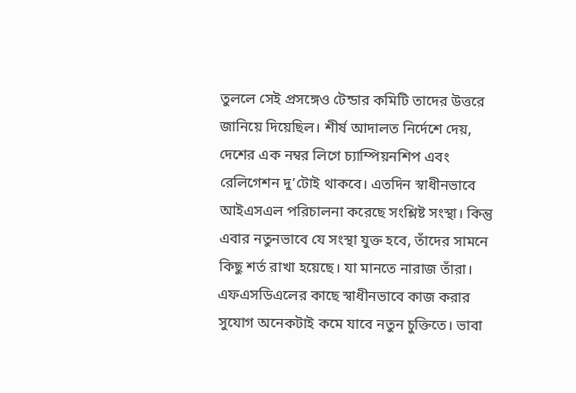তুললে সেই প্রসঙ্গেও টেন্ডার কমিটি তাদের উত্তরে জানিয়ে দিয়েছিল। শীর্ষ আদালত নির্দেশে দেয়, দেশের এক নম্বর লিগে চ্যাম্পিয়নশিপ এবং রেলিগেশন দু’টোই থাকবে। এতদিন স্বাধীনভাবে আইএসএল পরিচালনা করেছে সংশ্লিষ্ট সংস্থা। কিন্তু এবার নতুনভাবে যে সংস্থা যুক্ত হবে, তাঁদের সামনে কিছু শর্ত রাখা হয়েছে। যা মানতে নারাজ তাঁরা। এফএসডিএলের কাছে স্বাধীনভাবে কাজ করার সুযোগ অনেকটাই কমে যাবে নতুন চুক্তিতে। ভাবা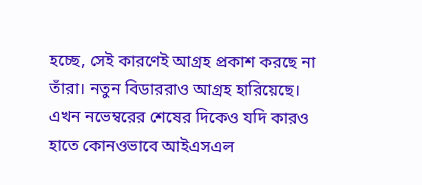হচ্ছে, সেই কারণেই আগ্রহ প্রকাশ করছে না তাঁরা। নতুন বিডাররাও আগ্রহ হারিয়েছে। এখন নভেম্বরের শেষের দিকেও যদি কারও হাতে কোনওভাবে আইএসএল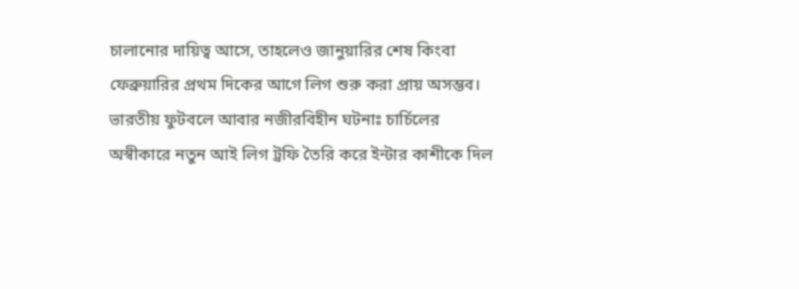চালানোর দায়িত্ব আসে, তাহলেও জানুয়ারির শেষ কিংবা ফেব্রুয়ারির প্রথম দিকের আগে লিগ শুরু করা প্রায় অসম্ভব।
ভারতীয় ফুটবলে আবার নজীরবিহীন ঘটনাঃ চার্চিলের অস্বীকারে নতুন আই লিগ ট্রফি তৈরি করে ইন্টার কাশীকে দিল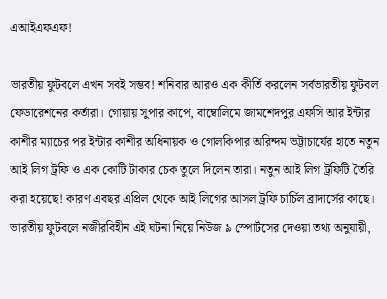এআইএফএফ!

ভারতীয় ফুটবলে এখন সবই সম্ভব! শনিবার আরও এক কীর্তি করলেন সর্বভারতীয় ফুটবল ফেডারেশনের কর্তারা। গোয়ায় সুপার কাপে, বাম্বোলিমে জামশেদপুর এফসি আর ইন্টার কাশীর ম্যাচের পর ইন্টার কাশীর অধিনায়ক ও গোলকিপার অরিন্দম ভট্টাচার্যের হাতে নতুন আই লিগ ট্রফি ও এক কোটি টাকার চেক তুলে দিলেন তারা। নতুন আই লিগ ট্রফিটি তৈরি করা হয়েছে! কারণ এবছর এপ্রিল থেকে আই লিগের আসল ট্রফি চার্চিল ব্রাদার্সের কাছে। ভারতীয় ফুটবলে নজীরবিহীন এই ঘটনা নিয়ে নিউজ ৯ স্পোর্টসের দেওয়া তথ্য অনুযায়ী,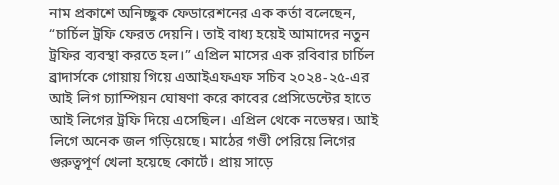নাম প্রকাশে অনিচ্ছুক ফেডারেশনের এক কর্তা বলেছেন, “চার্চিল ট্রফি ফেরত দেয়নি। তাই বাধ্য হয়েই আমাদের নতুন ট্রফির ব্যবস্থা করতে হল।” এপ্রিল মাসের এক রবিবার চার্চিল ব্রাদার্সকে গোয়ায় গিয়ে এআইএফএফ সচিব ২০২৪-২৫-এর আই লিগ চ্যাম্পিয়ন ঘোষণা করে কাবের প্রেসিডেন্টের হাতে আই লিগের ট্রফি দিয়ে এসেছিল। এপ্রিল থেকে নভেম্বর। আই লিগে অনেক জল গড়িয়েছে। মাঠের গণ্ডী পেরিয়ে লিগের গুরুত্বপূর্ণ খেলা হয়েছে কোর্টে। প্রায় সাড়ে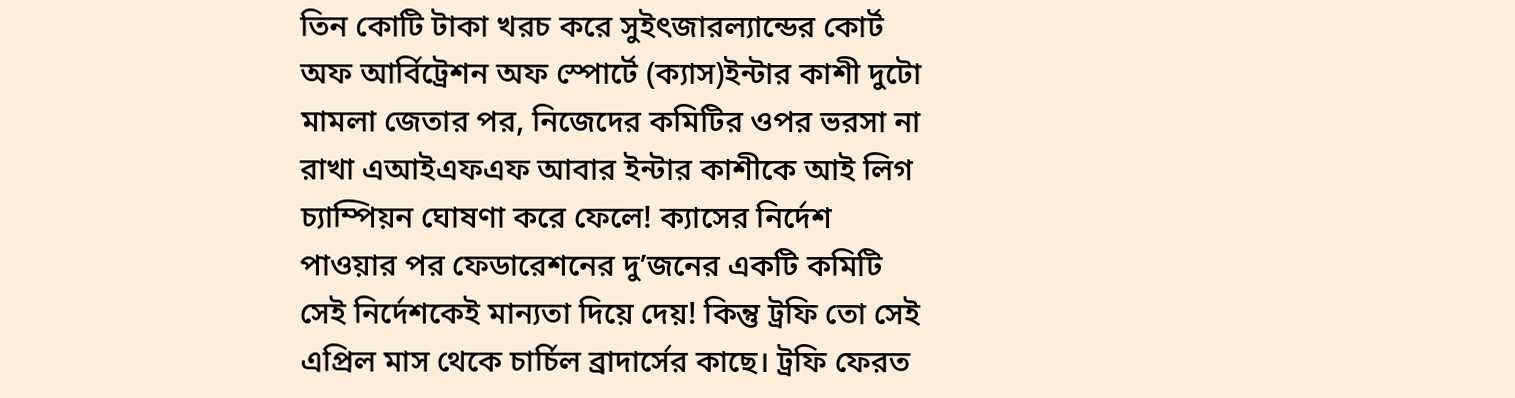তিন কোটি টাকা খরচ করে সুইৎজারল্যান্ডের কোর্ট অফ আর্বিট্রেশন অফ স্পোর্টে (ক্যাস)ইন্টার কাশী দুটো মামলা জেতার পর, নিজেদের কমিটির ওপর ভরসা না রাখা এআইএফএফ আবার ইন্টার কাশীকে আই লিগ চ্যাম্পিয়ন ঘোষণা করে ফেলে! ক্যাসের নির্দেশ পাওয়ার পর ফেডারেশনের দু’জনের একটি কমিটি সেই নির্দেশকেই মান্যতা দিয়ে দেয়! কিন্তু ট্রফি তো সেই এপ্রিল মাস থেকে চার্চিল ব্রাদার্সের কাছে। ট্রফি ফেরত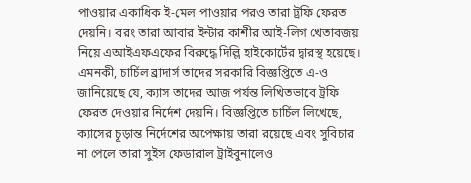পাওয়ার একাধিক ই-মেল পাওয়ার পরও তারা ট্রফি ফেরত দেয়নি। বরং তারা আবার ইন্টার কাশীর আই-লিগ খেতাবজয় নিয়ে এআইএফএফের বিরুদ্ধে দিল্লি হাইকোর্টের দ্বারস্থ হয়েছে। এমনকী, চার্চিল ব্রাদার্স তাদের সরকারি বিজ্ঞপ্তিতে এ-ও জানিয়েছে যে, ক্যাস তাদের আজ পর্যন্ত লিখিতভাবে ট্রফি ফেরত দেওয়ার নির্দেশ দেয়নি। বিজ্ঞপ্তিতে চার্চিল লিখেছে, ক্যাসের চূড়ান্ত নির্দেশের অপেক্ষায় তারা রয়েছে এবং সুবিচার না পেলে তারা সুইস ফেডারাল ট্রাইবুনালেও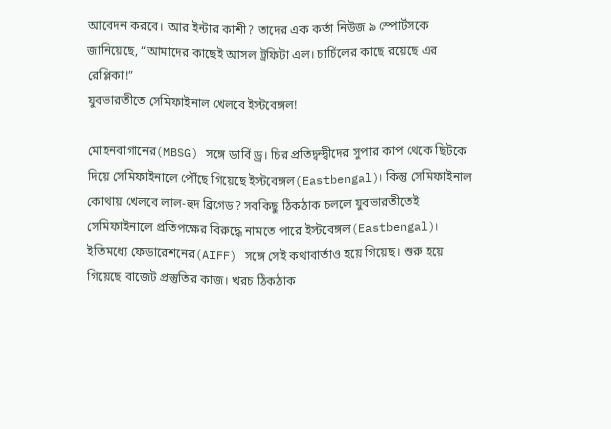আবেদন করবে। আর ইন্টার কাশী? তাদের এক কর্তা নিউজ ৯ স্পোর্টসকে জানিয়েছে, “আমাদের কাছেই আসল ট্রফিটা এল। চার্চিলের কাছে রয়েছে এর রেপ্লিকা!”
যুবভারতীতে সেমিফাইনাল খেলবে ইস্টবেঙ্গল!

মোহনবাগানের(MBSG) সঙ্গে ডার্বি ড্র। চির প্রতিদ্বন্দ্বীদের সুপার কাপ থেকে ছিটকে দিয়ে সেমিফাইনালে পৌঁছে গিয়েছে ইস্টবেঙ্গল(Eastbengal)। কিন্তু সেমিফাইনাল কোথায় খেলবে লাল-হুদ ব্রিগেড? সবকিছু ঠিকঠাক চললে যুবভারতীতেই সেমিফাইনালে প্রতিপক্ষের বিরুদ্ধে নামতে পারে ইস্টবেঙ্গল(Eastbengal)। ইতিমধ্যে ফেডারেশনের(AIFF) সঙ্গে সেই কথাবার্তাও হয়ে গিয়েছ। শুরু হয়ে গিয়েছে বাজেট প্রস্তুতির কাজ। খরচ ঠিকঠাক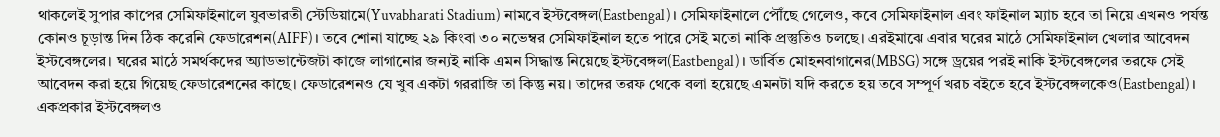থাকলেই সুপার কাপের সেমিফাইনালে যুবভারতী স্টেডিয়ামে(Yuvabharati Stadium) নামবে ইস্টবেঙ্গল(Eastbengal)। সেমিফাইনালে পৌঁছে গেলেও, কবে সেমিফাইনাল এবং ফাইনাল ম্যাচ হবে তা নিয়ে এখনও পর্যন্ত কোনও চূড়ান্ত দিন ঠিক করেনি ফেডারেশন(AIFF)। তবে শোনা যাচ্ছে ২৯ কিংবা ৩০ নভেম্বর সেমিফাইনাল হতে পারে সেই মতো নাকি প্রস্তুতিও চলছে। এরইমাঝে এবার ঘরের মাঠে সেমিফাইনাল খেলার আবেদন ইস্টবেঙ্গলের। ঘরের মাঠে সমর্থকদের অ্যাডভান্টেজটা কাজে লাগানোর জন্যই নাকি এমন সিদ্ধান্ত নিয়েছে ইস্টবেঙ্গল(Eastbengal)। ডার্বিত মোহনবাগানের(MBSG) সঙ্গে ড্রয়ের পরই নাকি ইস্টবেঙ্গলের তরফে সেই আবেদন করা হয়ে গিয়েছ ফেডারেশনের কাছে। ফেডারেশনও যে খুব একটা গররাজি তা কিন্তু নয়। তাদের তরফ থেকে বলা হয়েছে এমনটা যদি করতে হয় তবে সম্পূর্ণ খরচ বইতে হবে ইস্টবেঙ্গলকেও(Eastbengal)। একপ্রকার ইস্টবেঙ্গলও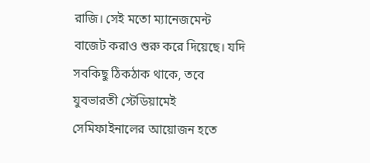রাজি। সেই মতো ম্যানেজমেন্ট বাজেট করাও শুরু করে দিয়েছে। যদি সবকিছু ঠিকঠাক থাকে, তবে যুবভারতী স্টেডিয়ামেই সেমিফাইনালের আয়োজন হতে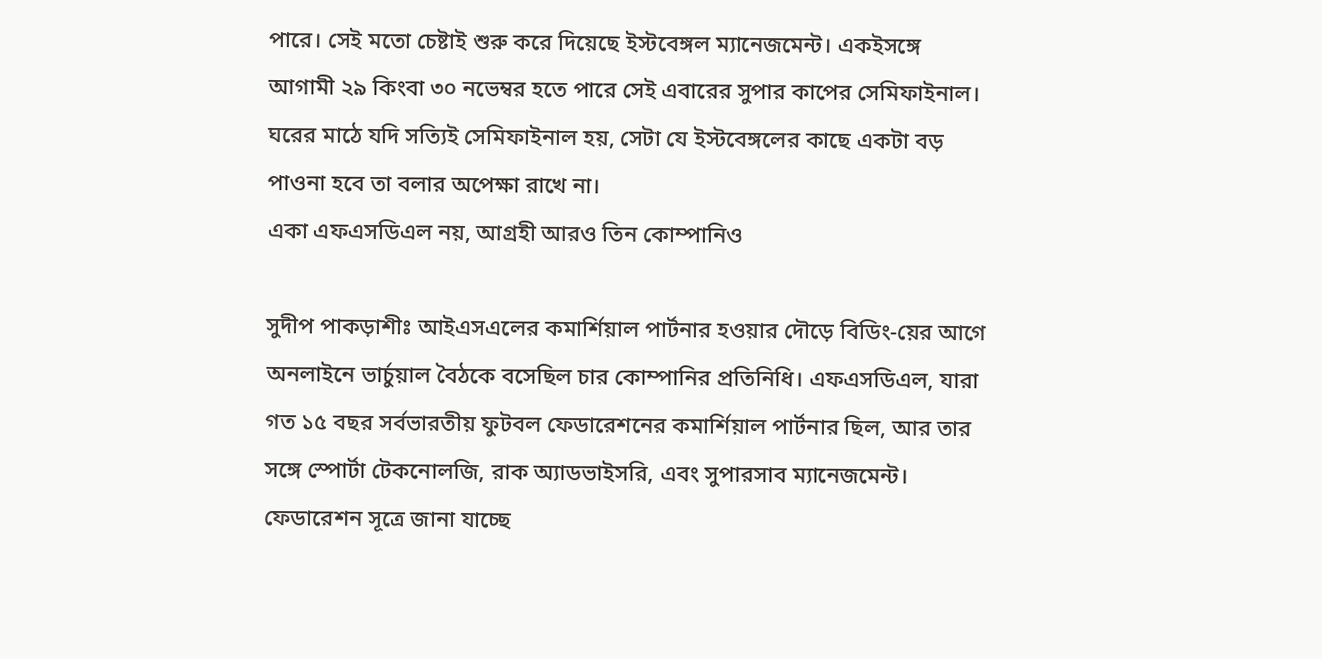পারে। সেই মতো চেষ্টাই শুরু করে দিয়েছে ইস্টবেঙ্গল ম্যানেজমেন্ট। একইসঙ্গে আগামী ২৯ কিংবা ৩০ নভেম্বর হতে পারে সেই এবারের সুপার কাপের সেমিফাইনাল। ঘরের মাঠে যদি সত্যিই সেমিফাইনাল হয়, সেটা যে ইস্টবেঙ্গলের কাছে একটা বড় পাওনা হবে তা বলার অপেক্ষা রাখে না।
একা এফএসডিএল নয়, আগ্রহী আরও তিন কোম্পানিও

সুদীপ পাকড়াশীঃ আইএসএলের কমার্শিয়াল পার্টনার হওয়ার দৌড়ে বিডিং-য়ের আগে অনলাইনে ভার্চুয়াল বৈঠকে বসেছিল চার কোম্পানির প্রতিনিধি। এফএসডিএল, যারা গত ১৫ বছর সর্বভারতীয় ফুটবল ফেডারেশনের কমার্শিয়াল পার্টনার ছিল, আর তার সঙ্গে স্পোর্টা টেকনোলজি, রাক অ্যাডভাইসরি, এবং সুপারসাব ম্যানেজমেন্ট। ফেডারেশন সূত্রে জানা যাচ্ছে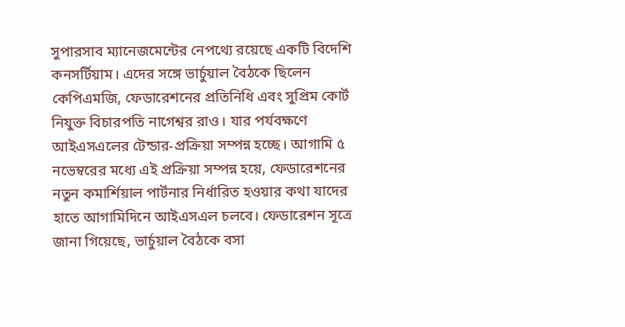সুপারসাব ম্যানেজমেন্টের নেপথ্যে রয়েছে একটি বিদেশি কনসর্টিয়াম। এদের সঙ্গে ভার্চুয়াল বৈঠকে ছিলেন কেপিএমজি, ফেডারেশনের প্রতিনিধি এবং সুপ্রিম কোর্ট নিযুক্ত বিচারপতি নাগেশ্বর রাও। যার পর্যবক্ষণে আইএসএলের টেন্ডার-প্রক্রিয়া সম্পন্ন হচ্ছে। আগামি ৫ নভেম্বরের মধ্যে এই প্রক্রিয়া সম্পন্ন হয়ে, ফেডারেশনের নতুন কমার্শিয়াল পার্টনার নির্ধারিত হওয়ার কথা যাদের হাতে আগামিদিনে আইএসএল চলবে। ফেডারেশন সূত্রে জানা গিয়েছে, ভার্চুয়াল বৈঠকে বসা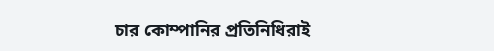চার কোম্পানির প্রতিনিধিরাই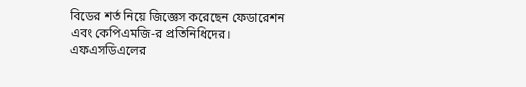বিডের শর্ত নিয়ে জিজ্ঞেস করেছেন ফেডারেশন এবং কেপিএমজি-র প্রতিনিধিদের। এফএসডিএলের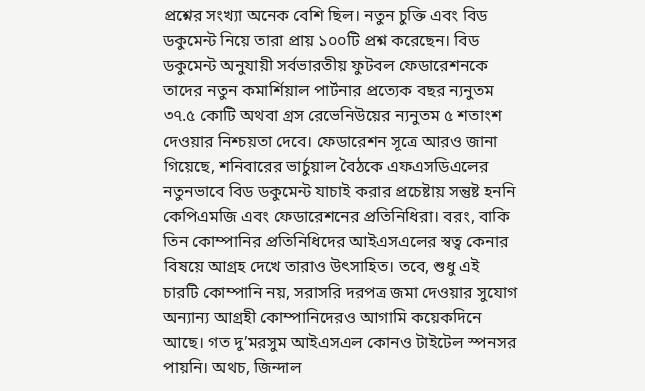প্রশ্নের সংখ্যা অনেক বেশি ছিল। নতুন চুক্তি এবং বিড ডকুমেন্ট নিয়ে তারা প্রায় ১০০টি প্রশ্ন করেছেন। বিড ডকুমেন্ট অনুযায়ী সর্বভারতীয় ফুটবল ফেডারেশনকে তাদের নতুন কমার্শিয়াল পার্টনার প্রত্যেক বছর ন্যনুতম ৩৭.৫ কোটি অথবা গ্রস রেভেনিউয়ের ন্যনুতম ৫ শতাংশ দেওয়ার নিশ্চয়তা দেবে। ফেডারেশন সূত্রে আরও জানা গিয়েছে, শনিবারের ভার্চুয়াল বৈঠকে এফএসডিএলের নতুনভাবে বিড ডকুমেন্ট যাচাই করার প্রচেষ্টায় সন্তুষ্ট হননি কেপিএমজি এবং ফেডারেশনের প্রতিনিধিরা। বরং, বাকি তিন কোম্পানির প্রতিনিধিদের আইএসএলের স্বত্ব কেনার বিষয়ে আগ্রহ দেখে তারাও উৎসাহিত। তবে, শুধু এই চারটি কোম্পানি নয়, সরাসরি দরপত্র জমা দেওয়ার সুযোগ অন্যান্য আগ্রহী কোম্পানিদেরও আগামি কয়েকদিনে আছে। গত দু’মরসুম আইএসএল কোনও টাইটেল স্পনসর পায়নি। অথচ, জিন্দাল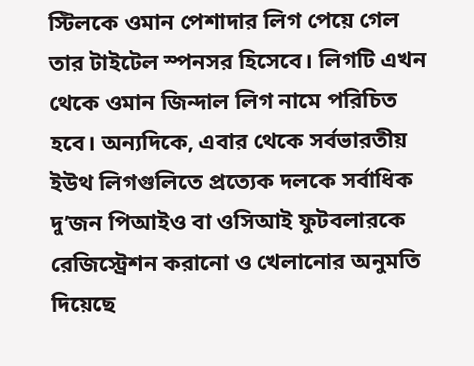স্টিলকে ওমান পেশাদার লিগ পেয়ে গেল তার টাইটেল স্পনসর হিসেবে। লিগটি এখন থেকে ওমান জিন্দাল লিগ নামে পরিচিত হবে। অন্যদিকে, এবার থেকে সর্বভারতীয় ইউথ লিগগুলিতে প্রত্যেক দলকে সর্বাধিক দু’জন পিআইও বা ওসিআই ফুটবলারকে রেজিস্ট্রেশন করানো ও খেলানোর অনুমতি দিয়েছে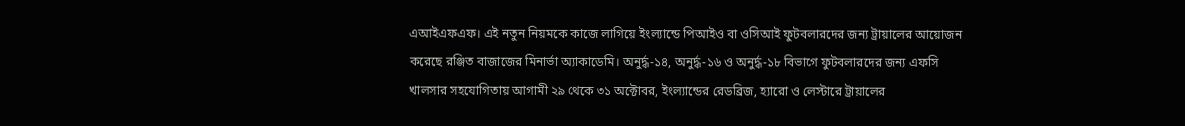এআইএফএফ। এই নতুন নিয়মকে কাজে লাগিয়ে ইংল্যান্ডে পিআইও বা ওসিআই ফুটবলারদের জন্য ট্রায়ালের আয়োজন করেছে রঞ্জিত বাজাজের মিনার্ভা অ্যাকাডেমি। অনুর্দ্ধ-১৪, অনুর্দ্ধ-১৬ ও অনুর্দ্ধ-১৮ বিভাগে ফুটবলারদের জন্য এফসি খালসার সহযোগিতায় আগামী ২৯ থেকে ৩১ অক্টোবর, ইংল্যান্ডের রেডব্রিজ, হ্যারো ও লেস্টারে ট্রায়ালের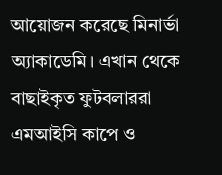আয়োজন করেছে মিনার্ভা অ্যাকাডেমি। এখান থেকে বাছাইকৃত ফুটবলাররা এমআইসি কাপে ও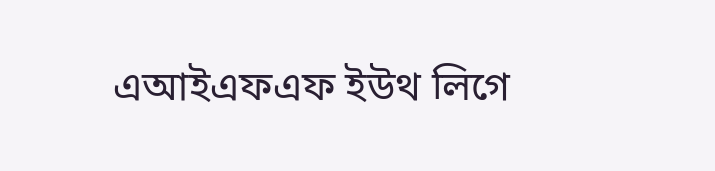এআইএফএফ ইউথ লিগে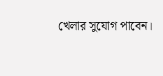খেলার সুযোগ পাবেন।